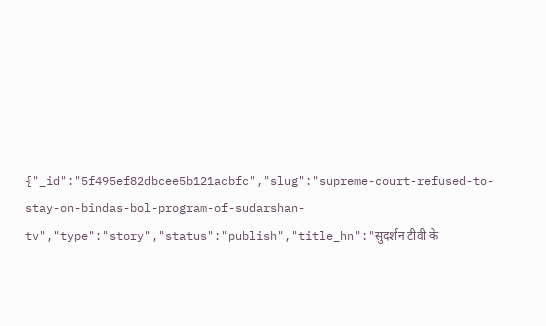{"_id":"5f495ef82dbcee5b121acbfc","slug":"supreme-court-refused-to-stay-on-bindas-bol-program-of-sudarshan-tv","type":"story","status":"publish","title_hn":"सुदर्शन टीवी के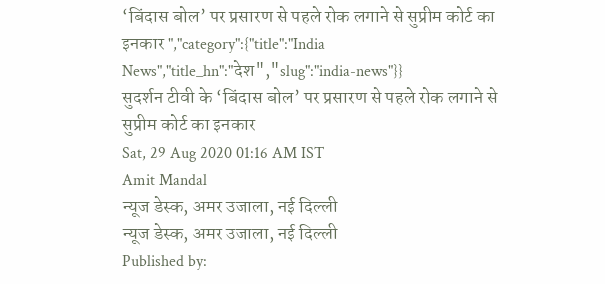‘बिंदास बोल’ पर प्रसारण से पहले रोक लगाने से सुप्रीम कोर्ट का इनकार ","category":{"title":"India News","title_hn":"देश","slug":"india-news"}}
सुदर्शन टीवी के ‘बिंदास बोल’ पर प्रसारण से पहले रोक लगाने से सुप्रीम कोर्ट का इनकार
Sat, 29 Aug 2020 01:16 AM IST
Amit Mandal
न्यूज डेस्क, अमर उजाला, नई दिल्ली
न्यूज डेस्क, अमर उजाला, नई दिल्ली
Published by: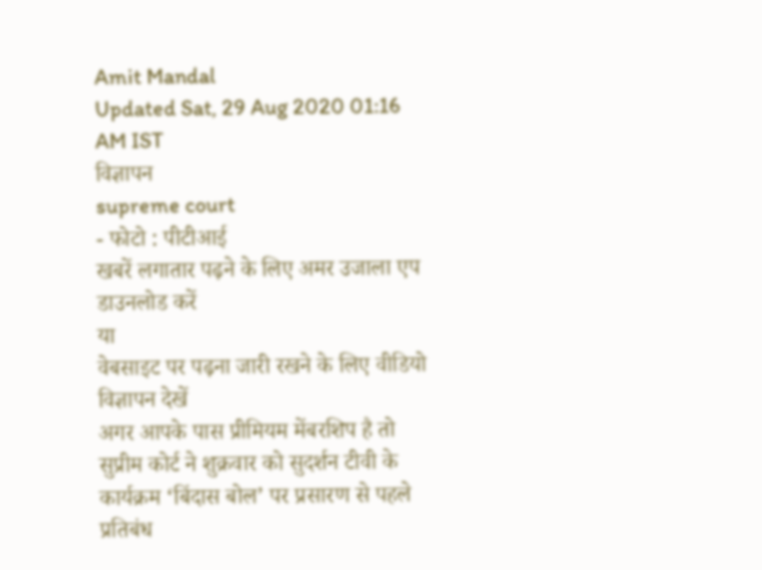Amit Mandal
Updated Sat, 29 Aug 2020 01:16 AM IST
विज्ञापन
supreme court
- फोटो : पीटीआई
खबरें लगातार पढ़ने के लिए अमर उजाला एप डाउनलोड करें
या
वेबसाइट पर पढ़ना जारी रखने के लिए वीडियो विज्ञापन देखें
अगर आपके पास प्रीमियम मेंबरशिप है तो
सुप्रीम कोर्ट ने शुक्रवार को सुदर्शन टीवी के कार्यक्रम ‘बिंदास बोल’ पर प्रसारण से पहले प्रतिबंध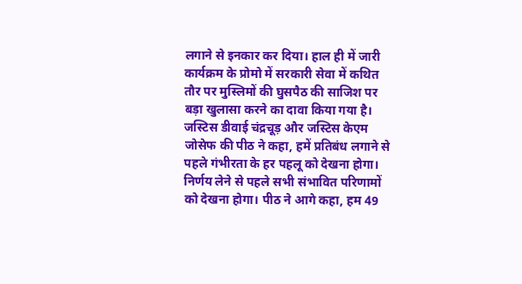लगाने से इनकार कर दिया। हाल ही में जारी कार्यक्रम के प्रोमो में सरकारी सेवा में कथित तौर पर मुस्लिमों की घुसपैठ की साजिश पर बड़ा खुलासा करने का दावा किया गया है।
जस्टिस डीवाई चंद्रचूड़ और जस्टिस केएम जोसेफ की पीठ ने कहा, हमें प्रतिबंध लगाने से पहले गंभीरता के हर पहलू को देखना होगा। निर्णय लेने से पहले सभी संभावित परिणामों को देखना होगा। पीठ ने आगे कहा, हम 49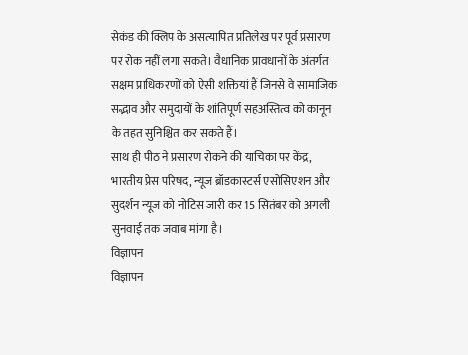सेकंड की क्लिप के असत्यापित प्रतिलेख पर पूर्व प्रसारण पर रोक नहीं लगा सकते। वैधानिक प्रावधानों के अंतर्गत सक्षम प्राधिकरणों को ऐसी शक्तियां हैं जिनसे वे सामाजिक सद्भाव और समुदायों के शांतिपूर्ण सहअस्तित्व को कानून के तहत सुनिश्चित कर सकते हैं।
साथ ही पीठ ने प्रसारण रोकने की याचिका पर केंद्र, भारतीय प्रेस परिषद, न्यूज ब्रॉडकास्टर्स एसोसिएशन और सुदर्शन न्यूज को नोटिस जारी कर 15 सितंबर को अगली सुनवाई तक जवाब मांगा है।
विज्ञापन
विज्ञापन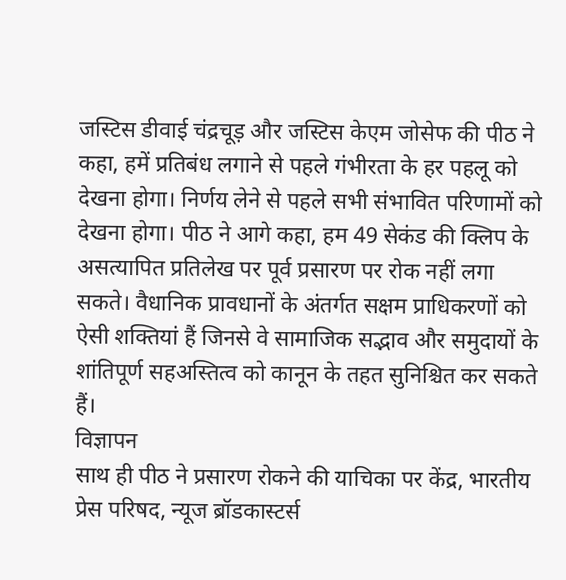जस्टिस डीवाई चंद्रचूड़ और जस्टिस केएम जोसेफ की पीठ ने कहा, हमें प्रतिबंध लगाने से पहले गंभीरता के हर पहलू को देखना होगा। निर्णय लेने से पहले सभी संभावित परिणामों को देखना होगा। पीठ ने आगे कहा, हम 49 सेकंड की क्लिप के असत्यापित प्रतिलेख पर पूर्व प्रसारण पर रोक नहीं लगा सकते। वैधानिक प्रावधानों के अंतर्गत सक्षम प्राधिकरणों को ऐसी शक्तियां हैं जिनसे वे सामाजिक सद्भाव और समुदायों के शांतिपूर्ण सहअस्तित्व को कानून के तहत सुनिश्चित कर सकते हैं।
विज्ञापन
साथ ही पीठ ने प्रसारण रोकने की याचिका पर केंद्र, भारतीय प्रेस परिषद, न्यूज ब्रॉडकास्टर्स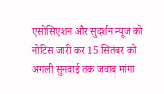एसोसिएशन और सुदर्शन न्यूज को नोटिस जारी कर 15 सितंबर को अगली सुनवाई तक जवाब मांगा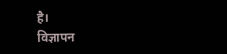है।
विज्ञापन